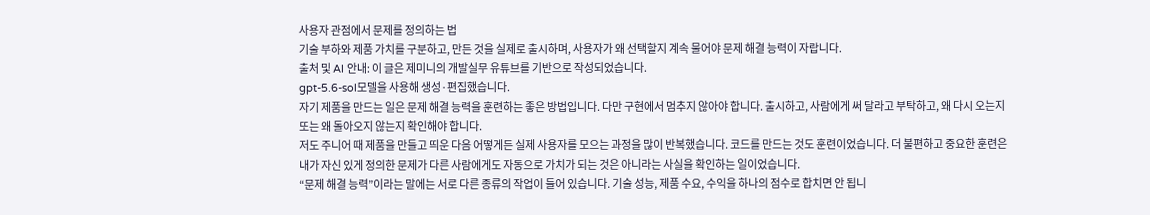사용자 관점에서 문제를 정의하는 법
기술 부하와 제품 가치를 구분하고, 만든 것을 실제로 출시하며, 사용자가 왜 선택할지 계속 물어야 문제 해결 능력이 자랍니다.
출처 및 AI 안내: 이 글은 제미니의 개발실무 유튜브를 기반으로 작성되었습니다.
gpt-5.6-sol모델을 사용해 생성·편집했습니다.
자기 제품을 만드는 일은 문제 해결 능력을 훈련하는 좋은 방법입니다. 다만 구현에서 멈추지 않아야 합니다. 출시하고, 사람에게 써 달라고 부탁하고, 왜 다시 오는지 또는 왜 돌아오지 않는지 확인해야 합니다.
저도 주니어 때 제품을 만들고 띄운 다음 어떻게든 실제 사용자를 모으는 과정을 많이 반복했습니다. 코드를 만드는 것도 훈련이었습니다. 더 불편하고 중요한 훈련은 내가 자신 있게 정의한 문제가 다른 사람에게도 자동으로 가치가 되는 것은 아니라는 사실을 확인하는 일이었습니다.
“문제 해결 능력”이라는 말에는 서로 다른 종류의 작업이 들어 있습니다. 기술 성능, 제품 수요, 수익을 하나의 점수로 합치면 안 됩니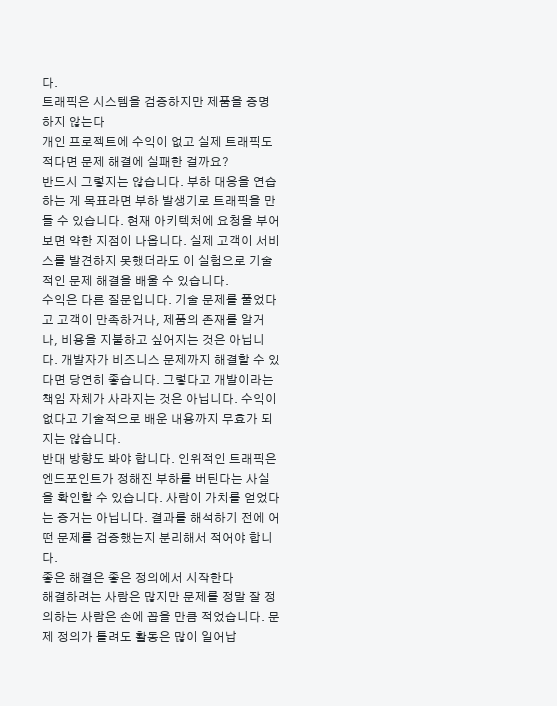다.
트래픽은 시스템을 검증하지만 제품을 증명하지 않는다
개인 프로젝트에 수익이 없고 실제 트래픽도 적다면 문제 해결에 실패한 걸까요?
반드시 그렇지는 않습니다. 부하 대응을 연습하는 게 목표라면 부하 발생기로 트래픽을 만들 수 있습니다. 현재 아키텍처에 요청을 부어 보면 약한 지점이 나옵니다. 실제 고객이 서비스를 발견하지 못했더라도 이 실험으로 기술적인 문제 해결을 배울 수 있습니다.
수익은 다른 질문입니다. 기술 문제를 풀었다고 고객이 만족하거나, 제품의 존재를 알거나, 비용을 지불하고 싶어지는 것은 아닙니다. 개발자가 비즈니스 문제까지 해결할 수 있다면 당연히 좋습니다. 그렇다고 개발이라는 책임 자체가 사라지는 것은 아닙니다. 수익이 없다고 기술적으로 배운 내용까지 무효가 되지는 않습니다.
반대 방향도 봐야 합니다. 인위적인 트래픽은 엔드포인트가 정해진 부하를 버틴다는 사실을 확인할 수 있습니다. 사람이 가치를 얻었다는 증거는 아닙니다. 결과를 해석하기 전에 어떤 문제를 검증했는지 분리해서 적어야 합니다.
좋은 해결은 좋은 정의에서 시작한다
해결하려는 사람은 많지만 문제를 정말 잘 정의하는 사람은 손에 꼽을 만큼 적었습니다. 문제 정의가 틀려도 활동은 많이 일어납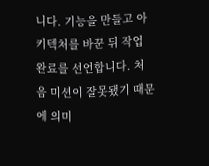니다. 기능을 만들고 아키텍처를 바꾼 뒤 작업 완료를 선언합니다. 처음 미션이 잘못됐기 때문에 의미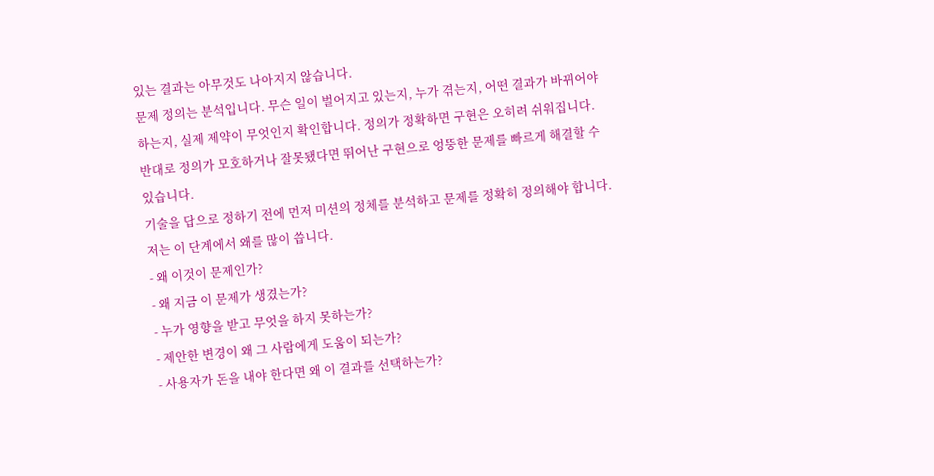있는 결과는 아무것도 나아지지 않습니다.
문제 정의는 분석입니다. 무슨 일이 벌어지고 있는지, 누가 겪는지, 어떤 결과가 바뀌어야 하는지, 실제 제약이 무엇인지 확인합니다. 정의가 정확하면 구현은 오히려 쉬워집니다. 반대로 정의가 모호하거나 잘못됐다면 뛰어난 구현으로 엉뚱한 문제를 빠르게 해결할 수 있습니다.
기술을 답으로 정하기 전에 먼저 미션의 정체를 분석하고 문제를 정확히 정의해야 합니다.
저는 이 단계에서 왜를 많이 씁니다.
- 왜 이것이 문제인가?
- 왜 지금 이 문제가 생겼는가?
- 누가 영향을 받고 무엇을 하지 못하는가?
- 제안한 변경이 왜 그 사람에게 도움이 되는가?
- 사용자가 돈을 내야 한다면 왜 이 결과를 선택하는가?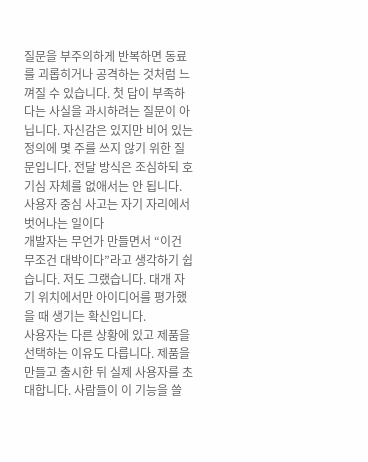질문을 부주의하게 반복하면 동료를 괴롭히거나 공격하는 것처럼 느껴질 수 있습니다. 첫 답이 부족하다는 사실을 과시하려는 질문이 아닙니다. 자신감은 있지만 비어 있는 정의에 몇 주를 쓰지 않기 위한 질문입니다. 전달 방식은 조심하되 호기심 자체를 없애서는 안 됩니다.
사용자 중심 사고는 자기 자리에서 벗어나는 일이다
개발자는 무언가 만들면서 “이건 무조건 대박이다”라고 생각하기 쉽습니다. 저도 그랬습니다. 대개 자기 위치에서만 아이디어를 평가했을 때 생기는 확신입니다.
사용자는 다른 상황에 있고 제품을 선택하는 이유도 다릅니다. 제품을 만들고 출시한 뒤 실제 사용자를 초대합니다. 사람들이 이 기능을 쓸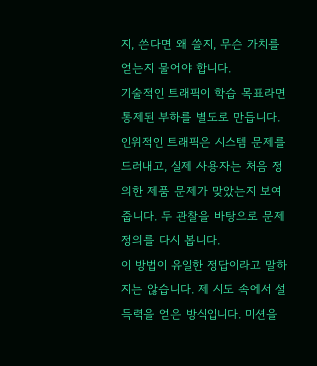지, 쓴다면 왜 쓸지, 무슨 가치를 얻는지 물어야 합니다.
기술적인 트래픽이 학습 목표라면 통제된 부하를 별도로 만듭니다. 인위적인 트래픽은 시스템 문제를 드러내고, 실제 사용자는 처음 정의한 제품 문제가 맞았는지 보여줍니다. 두 관찰을 바탕으로 문제 정의를 다시 봅니다.
이 방법이 유일한 정답이라고 말하지는 않습니다. 제 시도 속에서 설득력을 얻은 방식입니다. 미션을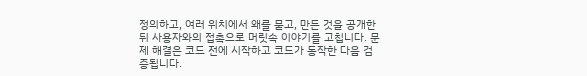정의하고, 여러 위치에서 왜를 묻고, 만든 것을 공개한 뒤 사용자와의 접촉으로 머릿속 이야기를 고칩니다. 문제 해결은 코드 전에 시작하고 코드가 동작한 다음 검증됩니다.